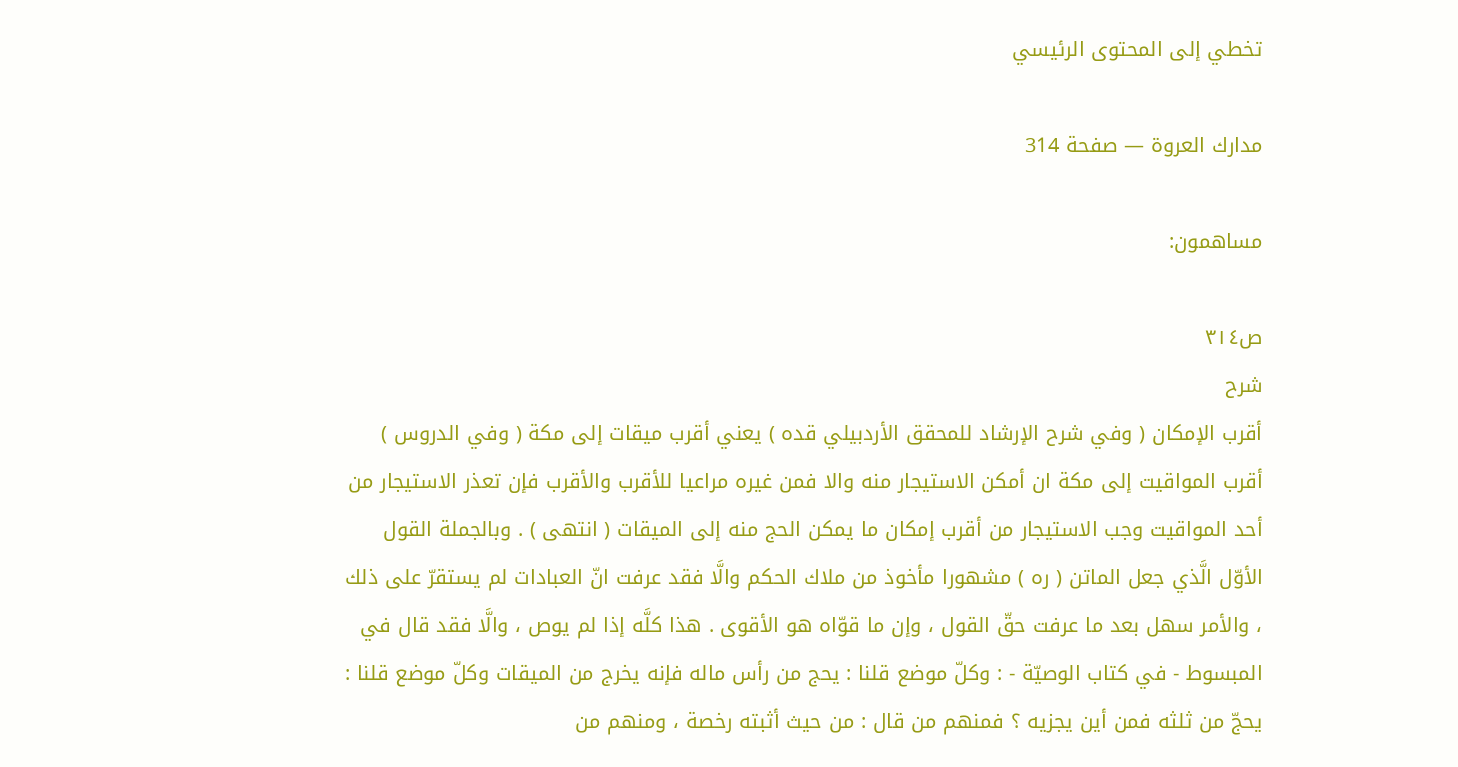تخطي إلى المحتوى الرئيسي

مدارك العروة — صفحة 314

مساهمون:

ص٣١٤
شرح
أقرب الإمكان ( وفي شرح الإرشاد للمحقق الأردبيلي قده ) يعني أقرب ميقات إلى مكة ( وفي الدروس ) أقرب المواقيت إلى مكة ان أمكن الاستيجار منه والا فمن غيره مراعيا للأقرب والأقرب فإن تعذر الاستيجار من أحد المواقيت وجب الاستيجار من أقرب إمكان ما يمكن الحج منه إلى الميقات ( انتهى ) . وبالجملة القول الأوّل الَّذي جعل الماتن ( ره ) مشهورا مأخوذ من ملاك الحكم والَّا فقد عرفت انّ العبادات لم يستقرّ على ذلك ، والأمر سهل بعد ما عرفت حقّ القول ، وإن ما قوّاه هو الأقوى . هذا كلَّه إذا لم يوص ، والَّا فقد قال في المبسوط - في كتاب الوصيّة - : وكلّ موضع قلنا : يحج من رأس ماله فإنه يخرج من الميقات وكلّ موضع قلنا : يحجّ من ثلثه فمن أين يجزيه ؟ فمنهم من قال : من حيث أثبته رخصة ، ومنهم من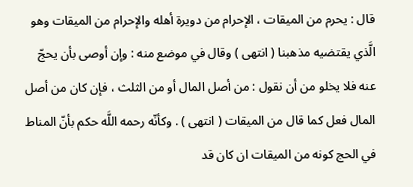قال : يحرم من الميقات ، الإحرام من دويرة أهله والإحرام من الميقات وهو الَّذي يقتضيه مذهبنا ( انتهى ) وقال في موضع منه : وإن أوصى بأن يحجّ عنه فلا يخلو من أن نقول : من أصل المال أو من الثلث ، فإن كان من أصل المال فعل كما قال من الميقات ( انتهى ) . وكأنّه رحمه اللَّه حكم بأنّ المناط في الحج كونه من الميقات ان كان قد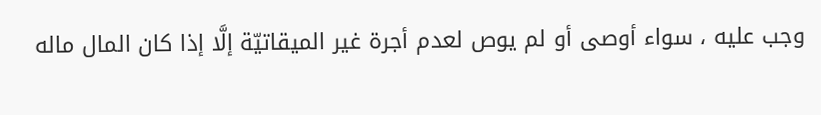وجب عليه ، سواء أوصى أو لم يوص لعدم أجرة غير الميقاتيّة إلَّا إذا كان المال ماله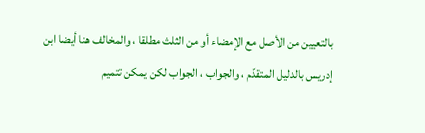بالتعيين من الأصل مع الإمضاء أو من الثلث مطلقا ، والمخالف هنا أيضا ابن إدريس بالدليل المتقدّم ، والجواب ، الجواب لكن يمكن تتميم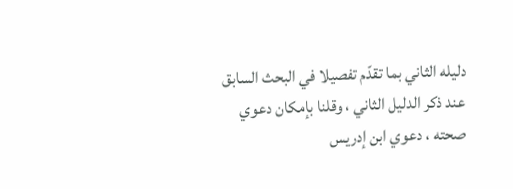دليله الثاني بما تقدّم تفصيلا في البحث السابق عند ذكر الدليل الثاني ، وقلنا بإمكان دعوي صحته ، دعوي ابن إدريس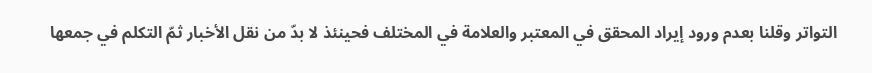التواتر وقلنا بعدم ورود إيراد المحقق في المعتبر والعلامة في المختلف فحينئذ لا بدّ من نقل الأخبار ثمّ التكلم في جمعها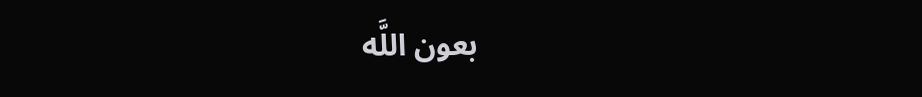بعون اللَّه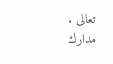تعالى .
مدارك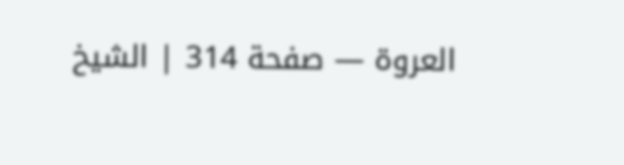العروة — صفحة 314 | الشيخ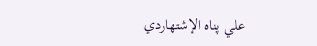علي پناه الإشتهاردي